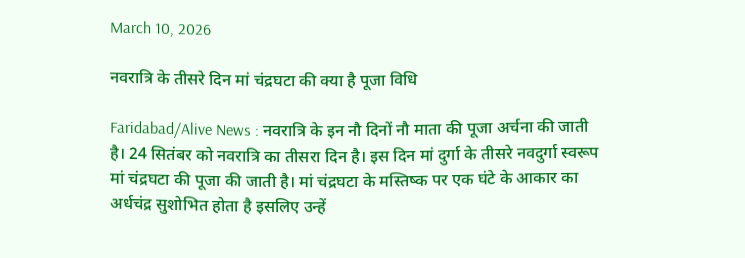March 10, 2026

नवरात्रि के तीसरे दिन मां चंद्रघटा की क्या है पूजा विधि

Faridabad/Alive News : नवरात्रि के इन नौ दिनों नौ माता की पूजा अर्चना की जाती है। 24 सितंबर को नवरात्रि का तीसरा दिन है। इस दिन मां दुर्गा के तीसरे नवदुर्गा स्वरूप मां चंद्रघटा की पूजा की जाती है। मां चंद्रघटा के मस्तिष्क पर एक घंटे के आकार का अर्धचंद्र सुशोभित होता है इसलिए उन्हें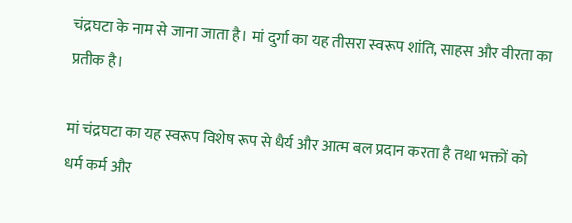चंद्रघटा के नाम से जाना जाता है। मां दुर्गा का यह तीसरा स्वरूप शांति, साहस और वीरता का प्रतीक है।

मां चंद्रघटा का यह स्वरूप विशेष रूप से धैर्य और आत्म बल प्रदान करता है तथा भक्तों को धर्म कर्म और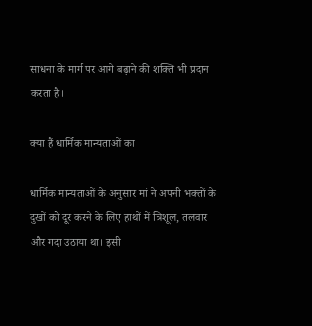साधना के मार्ग पर आगे बढ़ाने की शक्ति भी प्रदान करता है।

क्या हैं धार्मिक मान्यताओं का

धार्मिक मान्यताओं के अनुसार मां ने अपनी भक्तों के दुखों को दूर करने के लिए हाथों में त्रिशूल, तलवार और गदा उठाया था। इसी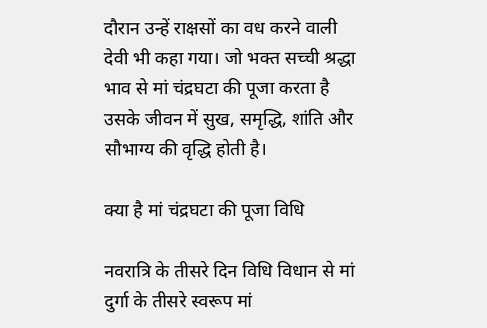दौरान उन्हें राक्षसों का वध करने वाली देवी भी कहा गया। जो भक्त सच्ची श्रद्धा भाव से मां चंद्रघटा की पूजा करता है उसके जीवन में सुख, समृद्धि, शांति और सौभाग्य की वृद्धि होती है।

क्या है मां चंद्रघटा की पूजा विधि

नवरात्रि के तीसरे दिन विधि विधान से मां दुर्गा के तीसरे स्वरूप मां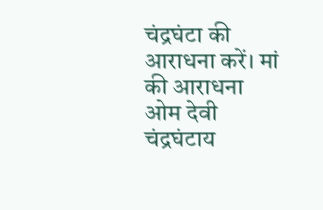चंद्रघंटा की आराधना करें। मां की आराधना ओम देवी चंद्रघंटाय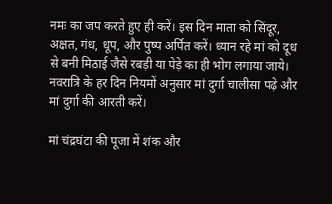नमः का जप करते हुए ही करें। इस दिन माता को सिंदूर, अक्षत, गंध, धूप, और पुष्प अर्पित करें। ध्यान रहे मां को दूध से बनी मिठाई जैसे रबड़ी या पेड़े का ही भोग लगाया जाये। नवरात्रि के हर दिन नियमों अनुसार मां दुर्गा चालीसा पढ़े और मां दुर्गा की आरती करें।

मां चंद्रघंटा की पूजा में शंक और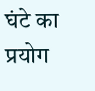घंटे का प्रयोग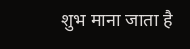शुभ माना जाता है